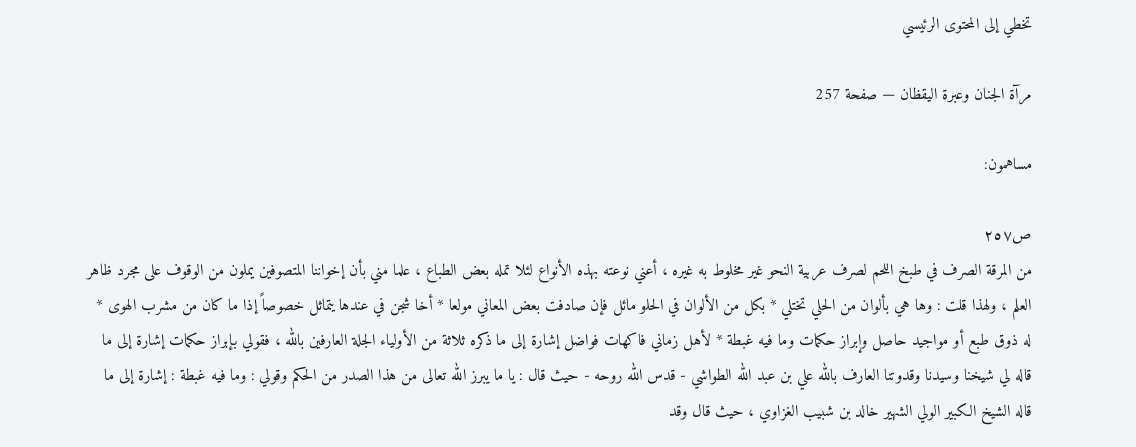تخطي إلى المحتوى الرئيسي

مرآة الجنان وعبرة اليقظان — صفحة 257

مساهمون:

ص٢٥٧
من المرقة الصرف في طبخ اللحم لصرف عربية النحو غير مخلوط به غيره ، أعني نوعته بهذه الأنواع لئلا تمله بعض الطباع ، علما مني بأن إخواننا المتصوفين يملون من الوقوف على مجرد ظاهر العلم ، ولهذا قلت : وها هي بألوان من الحلي تختلي * بكل من الألوان في الحلو مائل فإن صادفت بعض المعاني مولعا * أخا شجن في عندها يتماثل خصوصاً إذا ما كان من مشرب الهوى * له ذوق طبع أو مواجيد حاصل وإبراز حكمات وما فيه غبطة * لأهل زماني فاكهات فواضل إشارة إلى ما ذكره ثلاثة من الأولياء الجلة العارفين بالله ، فقولي بإبراز حكمات إشارة إلى ما قاله لي شيخنا وسيدنا وقدوتنا العارف بالله علي بن عبد الله الطواشي - قدس الله روحه - حيث قال : يا ما يبرز الله تعالى من هذا الصدر من الحكم وقولي : وما فيه غبطة : إشارة إلى ما قاله الشيخ الكبير الولي الشهير خالد بن شبيب الغزاوي ، حيث قال وقد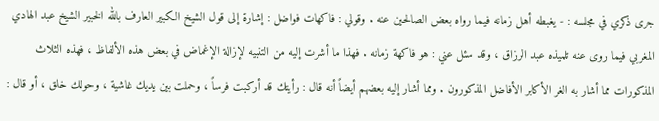جرى ذكري في مجلسه : - يغبطه أهل زمانه فيما رواه بعض الصالحين عنه . وقولي : فاكهات فواضل : إشارة إلى قول الشيخ الكبير العارف بالله الخبير الشيخ عبد الهادي المغربي فيما روى عنه تلميذه عبد الرزاق ، وقد سئل عني : هو فاكهة زمانه . فهذا ما أشرت إليه من التنبيه لإزالة الإغماض في بعض هذه الألفاظ ، فهذه الثلاث المذكورات مما أشار به الغر الأكابر الأفاضل المذكورون . ومما أشار إليه بعضهم أيضاً أنه قال : رأيتك قد أركبت فرساً ، وحملت بين يديك غاشية ، وحولك خلق ، أو قال :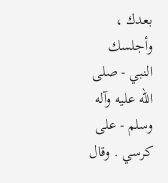بعدك ، وأجلسك النبي - صلى الله عليه وآله وسلم - على كرسي . وقال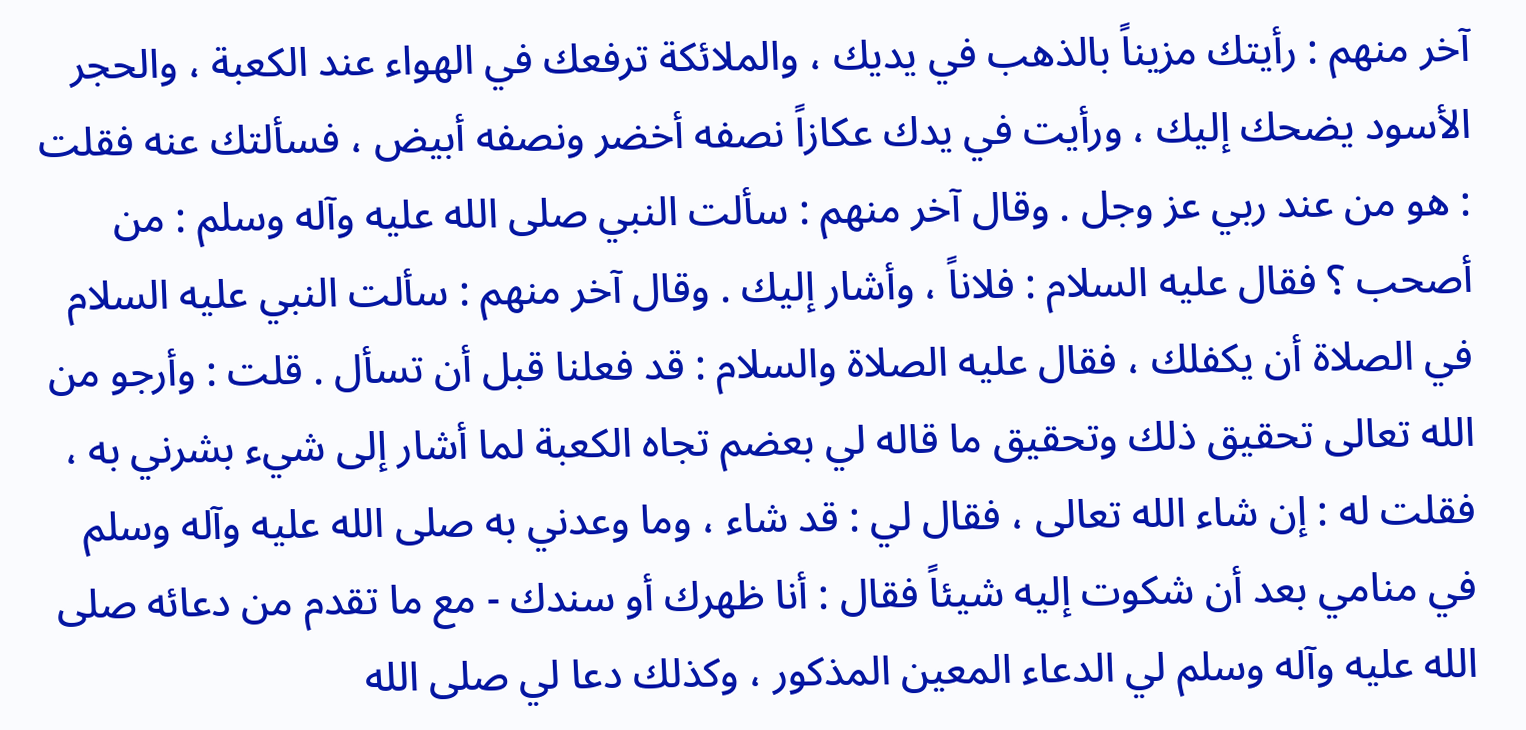آخر منهم : رأيتك مزيناً بالذهب في يديك ، والملائكة ترفعك في الهواء عند الكعبة ، والحجر الأسود يضحك إليك ، ورأيت في يدك عكازاً نصفه أخضر ونصفه أبيض ، فسألتك عنه فقلت : هو من عند ربي عز وجل . وقال آخر منهم : سألت النبي صلى الله عليه وآله وسلم : من أصحب ؟ فقال عليه السلام : فلاناً ، وأشار إليك . وقال آخر منهم : سألت النبي عليه السلام في الصلاة أن يكفلك ، فقال عليه الصلاة والسلام : قد فعلنا قبل أن تسأل . قلت : وأرجو من الله تعالى تحقيق ذلك وتحقيق ما قاله لي بعضم تجاه الكعبة لما أشار إلى شيء بشرني به ، فقلت له : إن شاء الله تعالى ، فقال لي : قد شاء ، وما وعدني به صلى الله عليه وآله وسلم في منامي بعد أن شكوت إليه شيئاً فقال : أنا ظهرك أو سندك - مع ما تقدم من دعائه صلى الله عليه وآله وسلم لي الدعاء المعين المذكور ، وكذلك دعا لي صلى الله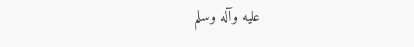عليه وآله وسلم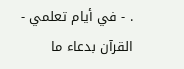. - في أيام تعلمي - القرآن بدعاء ما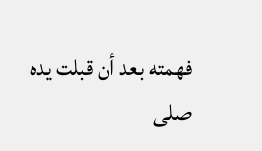فهمته بعد أن قبلت يده صلى